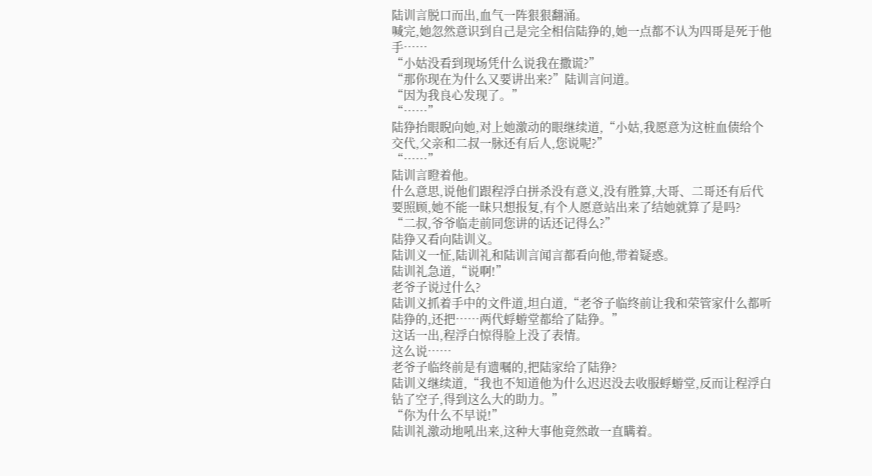陆训言脱口而出,血气一阵狠狠翻涌。
喊完,她忽然意识到自己是完全相信陆狰的,她一点都不认为四哥是死于他手……
“小姑没看到现场凭什么说我在撒谎?”
“那你现在为什么又要讲出来?”陆训言问道。
“因为我良心发现了。”
“……”
陆狰抬眼睨向她,对上她激动的眼继续道,“小姑,我愿意为这桩血债给个交代,父亲和二叔一脉还有后人,您说呢?”
“……”
陆训言瞪着他。
什么意思,说他们跟程浮白拼杀没有意义,没有胜算,大哥、二哥还有后代要照顾,她不能一昧只想报复,有个人愿意站出来了结她就算了是吗?
“二叔,爷爷临走前同您讲的话还记得么?”
陆狰又看向陆训义。
陆训义一怔,陆训礼和陆训言闻言都看向他,带着疑惑。
陆训礼急道,“说啊!”
老爷子说过什么?
陆训义抓着手中的文件道,坦白道,“老爷子临终前让我和荣管家什么都听陆狰的,还把……两代蜉蝣堂都给了陆狰。”
这话一出,程浮白惊得脸上没了表情。
这么说……
老爷子临终前是有遗嘱的,把陆家给了陆狰?
陆训义继续道,“我也不知道他为什么迟迟没去收服蜉蝣堂,反而让程浮白钻了空子,得到这么大的助力。”
“你为什么不早说!”
陆训礼激动地吼出来,这种大事他竟然敢一直瞒着。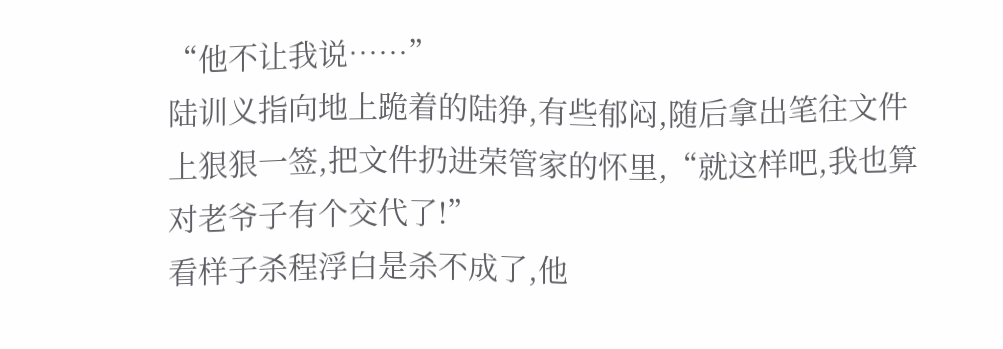“他不让我说……”
陆训义指向地上跪着的陆狰,有些郁闷,随后拿出笔往文件上狠狠一签,把文件扔进荣管家的怀里,“就这样吧,我也算对老爷子有个交代了!”
看样子杀程浮白是杀不成了,他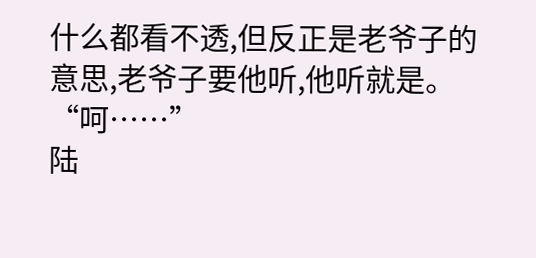什么都看不透,但反正是老爷子的意思,老爷子要他听,他听就是。
“呵……”
陆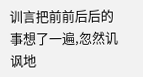训言把前前后后的事想了一遍,忽然讥讽地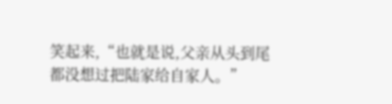笑起来,“也就是说,父亲从头到尾都没想过把陆家给自家人。”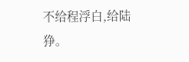不给程浮白,给陆狰。